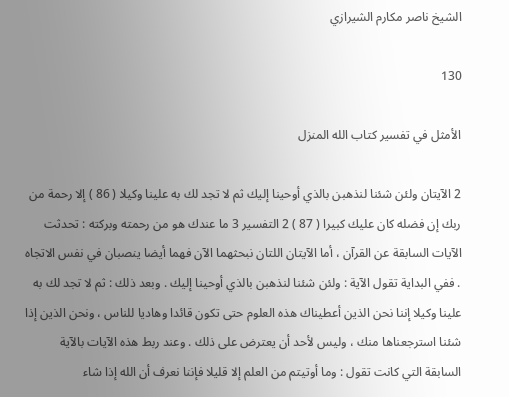الشيخ ناصر مكارم الشيرازي

130

الأمثل في تفسير كتاب الله المنزل

2 الآيتان ولئن شئنا لنذهبن بالذي أوحينا إليك ثم لا تجد لك به علينا وكيلا ( 86 ) إلا رحمة من ربك إن فضله كان عليك كبيرا ( 87 ) 2 التفسير 3 ما عندك هو من رحمته وبركته : تحدثت الآيات السابقة عن القرآن ، أما الآيتان اللتان نبحثهما الآن فهما أيضا ينصبان في نفس الاتجاه . ففي البداية تقول الآية : ولئن شئنا لنذهبن بالذي أوحينا إليك . وبعد ذلك : ثم لا تجد لك به علينا وكيلا إننا نحن الذين أعطيناك هذه العلوم حتى تكون قائدا وهاديا للناس ، ونحن الذين إذا شئنا استرجعناها منك ، وليس لأحد أن يعترض على ذلك . وعند ربط هذه الآيات بالآية السابقة التي كانت تقول : وما أوتيتم من العلم إلا قليلا فإننا نعرف أن الله إذا شاء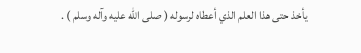يأخذ حتى هذا العلم الذي أعطاه لرسوله ( صلى الله عليه وآله وسلم ) .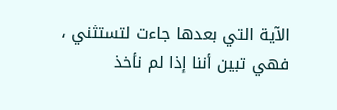الآية التي بعدها جاءت لتستثني ، فهي تبين أننا إذا لم نأخذ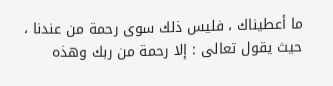ما أعطيناك ، فليس ذلك سوى رحمة من عندنا ، حيث يقول تعالى : إلا رحمة من ربك وهذه